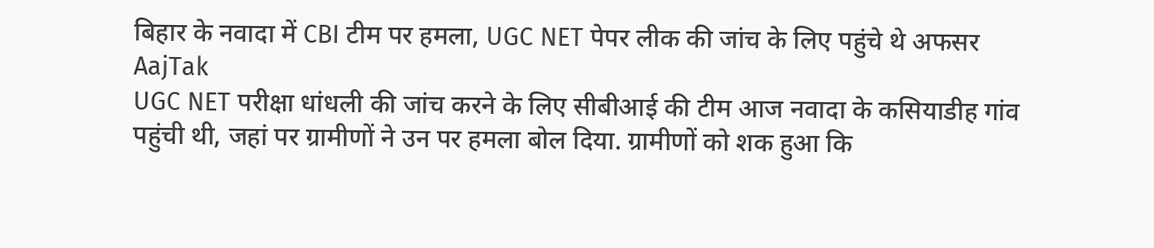बिहार के नवादा में CBI टीम पर हमला, UGC NET पेपर लीक की जांच के लिए पहुंचे थे अफसर
AajTak
UGC NET परीक्षा धांधली की जांच करने के लिए सीबीआई की टीम आज नवादा के कसियाडीह गांव पहुंची थी, जहां पर ग्रामीणों ने उन पर हमला बोल दिया. ग्रामीणों को शक हुआ कि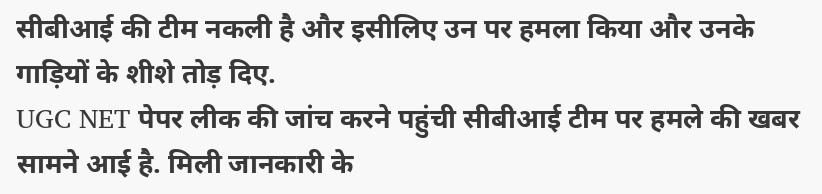सीबीआई की टीम नकली है और इसीलिए उन पर हमला किया और उनके गाड़ियों के शीशे तोड़ दिए.
UGC NET पेपर लीक की जांच करने पहुंची सीबीआई टीम पर हमले की खबर सामने आई है. मिली जानकारी के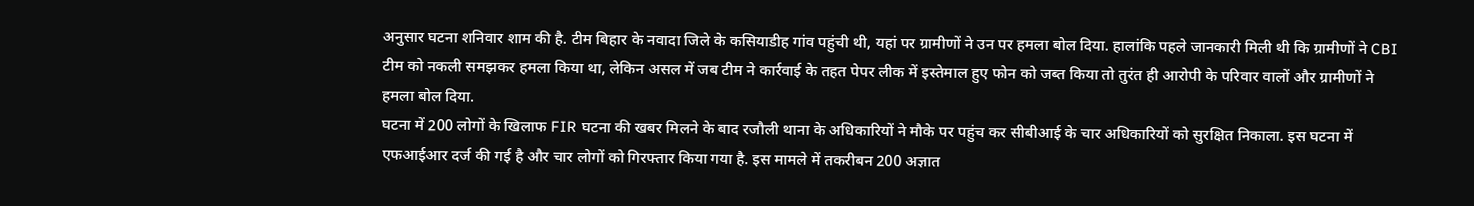अनुसार घटना शनिवार शाम की है. टीम बिहार के नवादा जिले के कसियाडीह गांव पहुंची थी, यहां पर ग्रामीणों ने उन पर हमला बोल दिया. हालांकि पहले जानकारी मिली थी कि ग्रामीणों ने CBI टीम को नकली समझकर हमला किया था, लेकिन असल में जब टीम ने कार्रवाई के तहत पेपर लीक में इस्तेमाल हुए फोन को जब्त किया तो तुरंत ही आरोपी के परिवार वालों और ग्रामीणों ने हमला बोल दिया.
घटना में 200 लोगों के खिलाफ FIR घटना की खबर मिलने के बाद रजौली थाना के अधिकारियों ने मौके पर पहुंच कर सीबीआई के चार अधिकारियों को सुरक्षित निकाला. इस घटना में एफआईआर दर्ज की गई है और चार लोगों को गिरफ्तार किया गया है. इस मामले में तकरीबन 200 अज्ञात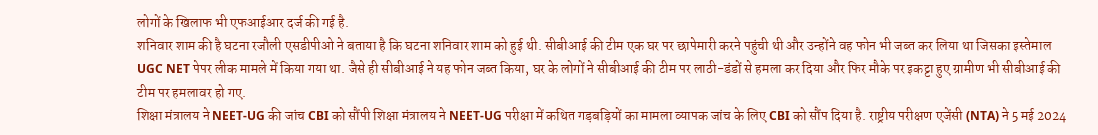लोगों के खिलाफ भी एफआईआर दर्ज की गई है.
शनिवार शाम की है घटना रजौली एसडीपीओ ने बताया है कि घटना शनिवार शाम को हुई थी. सीबीआई की टीम एक घर पर छापेमारी करने पहुंची थी और उन्होंने वह फोन भी जब्त कर लिया था जिसका इस्तेमाल UGC NET पेपर लीक मामले में किया गया था. जैसे ही सीबीआई ने यह फोन जब्त किया, घर के लोगों ने सीबीआई की टीम पर लाठी-डंडों से हमला कर दिया और फिर मौके पर इकट्टा हुए ग्रामीण भी सीबीआई की टीम पर हमलावर हो गए.
शिक्षा मंत्रालय ने NEET-UG की जांच CBI को सौंपी शिक्षा मंत्रालय ने NEET-UG परीक्षा में कथित गड़बड़ियों का मामला व्यापक जांच के लिए CBI को सौंप दिया है. राष्ट्रीय परीक्षण एजेंसी (NTA) ने 5 मई 2024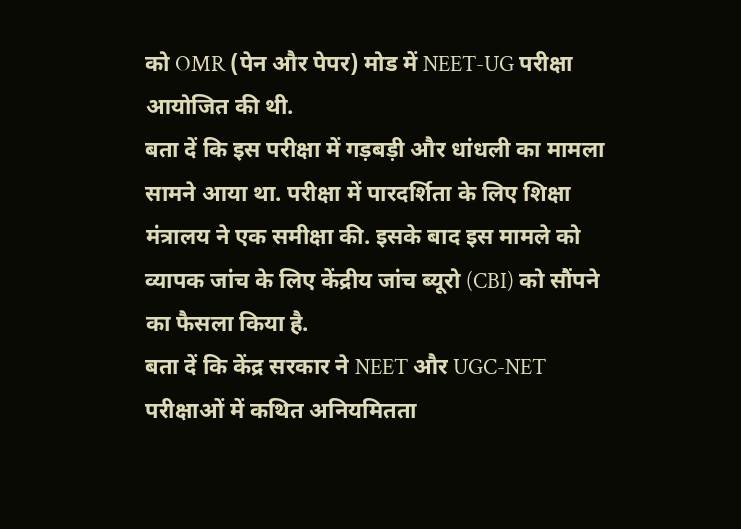को OMR (पेन और पेपर) मोड में NEET-UG परीक्षा आयोजित की थी.
बता दें कि इस परीक्षा में गड़बड़ी और धांधली का मामला सामने आया था. परीक्षा में पारदर्शिता के लिए शिक्षा मंत्रालय ने एक समीक्षा की. इसके बाद इस मामले को व्यापक जांच के लिए केंद्रीय जांच ब्यूरो (CBI) को सौंपने का फैसला किया है.
बता दें कि केंद्र सरकार ने NEET और UGC-NET परीक्षाओं में कथित अनियमितता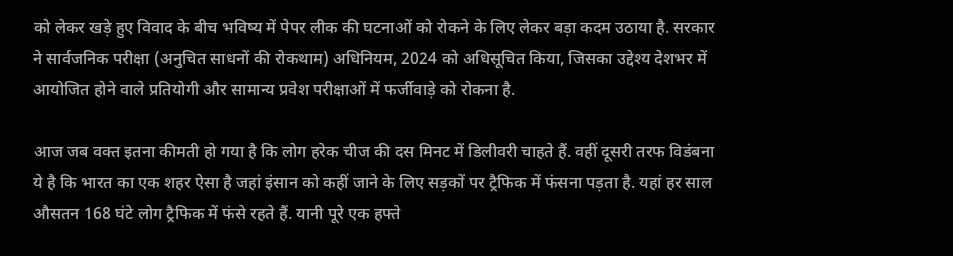को लेकर खड़े हुए विवाद के बीच भविष्य में पेपर लीक की घटनाओं को रोकने के लिए लेकर बड़ा कदम उठाया है. सरकार ने सार्वजनिक परीक्षा (अनुचित साधनों की रोकथाम) अधिनियम, 2024 को अधिसूचित किया, जिसका उद्देश्य देशभर में आयोजित होने वाले प्रतियोगी और सामान्य प्रवेश परीक्षाओं में फर्जीवाड़े को रोकना है.

आज जब वक्त इतना कीमती हो गया है कि लोग हरेक चीज की दस मिनट में डिलीवरी चाहते हैं. वहीं दूसरी तरफ विडंबना ये है कि भारत का एक शहर ऐसा है जहां इंसान को कहीं जाने के लिए सड़कों पर ट्रैफिक में फंसना पड़ता है. यहां हर साल औसतन 168 घंटे लोग ट्रैफिक में फंसे रहते हैं. यानी पूरे एक हफ्ते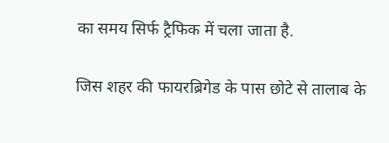का समय सिर्फ ट्रैफिक में चला जाता है.

जिस शहर की फायरब्रिगेड के पास छोटे से तालाब के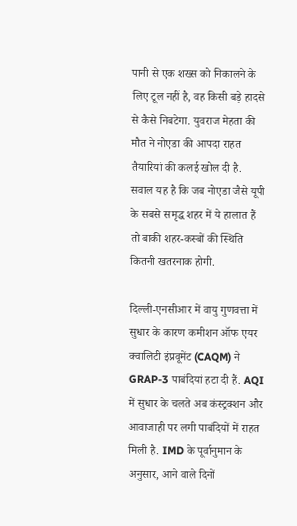पानी से एक शख्स को निकालने के लिए टूल नहीं है, वह किसी बड़े हादसे से कैसे निबटेगा. युवराज मेहता की मौत ने नोएडा की आपदा राहत तैयारियां की कलई खोल दी है. सवाल यह है कि जब नोएडा जैसे यूपी के सबसे समृद्ध शहर में ये हालात हैं तो बाकी शहर-कस्बों की स्थिति कितनी खतरनाक होगी.

दिल्ली-एनसीआर में वायु गुणवत्ता में सुधार के कारण कमीशन ऑफ एयर क्वालिटी इंप्रवूमेंट (CAQM) ने GRAP-3 पाबंदियां हटा दी हैं. AQI में सुधार के चलते अब कंस्ट्रक्शन और आवाजाही पर लगी पाबंदियों में राहत मिली है. IMD के पूर्वानुमान के अनुसार, आने वाले दिनों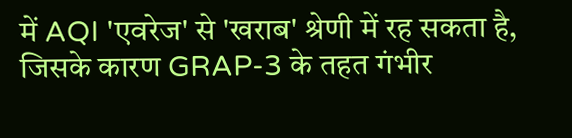में AQI 'एवरेज' से 'खराब' श्रेणी में रह सकता है, जिसके कारण GRAP-3 के तहत गंभीर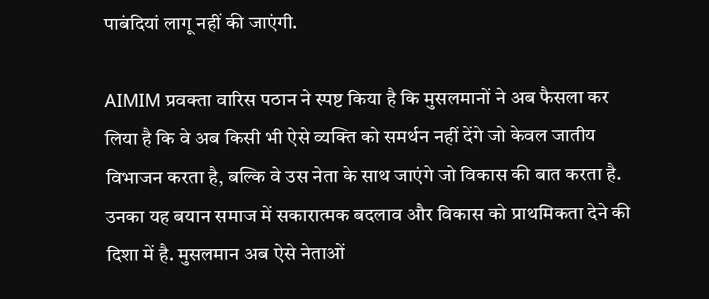पाबंदियां लागू नहीं की जाएंगी.

AIMIM प्रवक्ता वारिस पठान ने स्पष्ट किया है कि मुसलमानों ने अब फैसला कर लिया है कि वे अब किसी भी ऐसे व्यक्ति को समर्थन नहीं देंगे जो केवल जातीय विभाजन करता है, बल्कि वे उस नेता के साथ जाएंगे जो विकास की बात करता है. उनका यह बयान समाज में सकारात्मक बदलाव और विकास को प्राथमिकता देने की दिशा में है. मुसलमान अब ऐसे नेताओं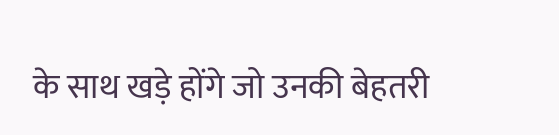के साथ खड़े होंगे जो उनकी बेहतरी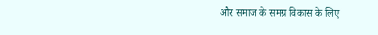और समाज के समग्र विकास के लिए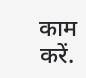काम करें.